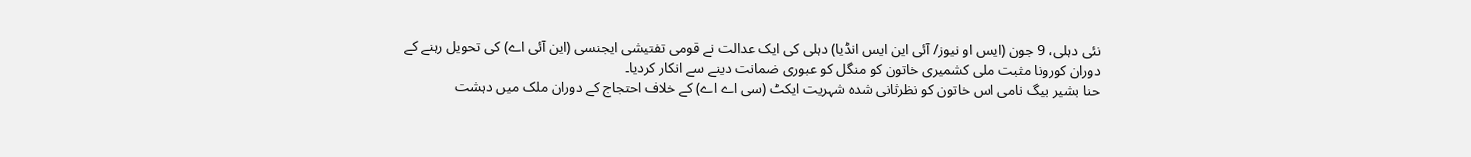نئی دہلی، 9 جون (ایس او نیوز/ آئی این ایس انڈیا) دہلی کی ایک عدالت نے قومی تفتیشی ایجنسی (این آئی اے) کی تحویل رہنے کے دوران کورونا مثبت ملی کشمیری خاتون کو منگل کو عبوری ضمانت دینے سے انکار کردیا۔
حنا بشیر بیگ نامی اس خاتون کو نظرثانی شدہ شہریت ایکٹ (سی اے اے) کے خلاف احتجاج کے دوران ملک میں دہشت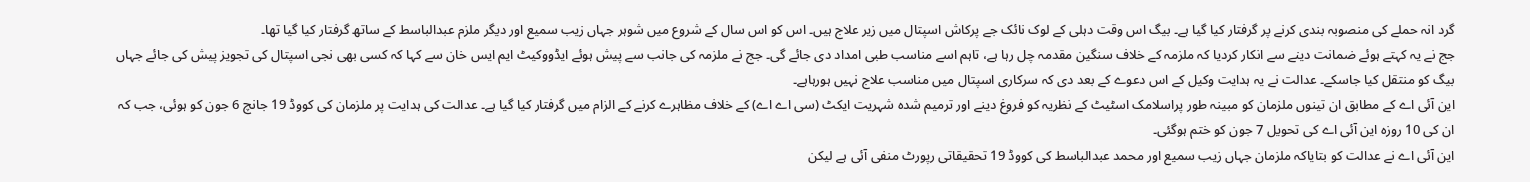گرد انہ حملے کی منصوبہ بندی کرنے پر گرفتار کیا گیا ہے۔ بیگ اس وقت دہلی کے لوک نائک جے پرکاش اسپتال میں زیر علاج ہیں۔ اس کو اس سال کے شروع میں شوہر جہاں زیب سمیع اور دیگر ملزم عبدالباسط کے ساتھ گرفتار کیا گیا تھا۔
جج نے یہ کہتے ہوئے ضمانت دینے سے انکار کردیا کہ ملزمہ کے خلاف سنگین مقدمہ چل رہا ہے، تاہم اسے مناسب طبی امداد دی جائے گی۔ جج نے ملزمہ کی جانب سے پیش ہوئے ایڈووکیٹ ایم ایس خان سے کہا کہ کسی بھی نجی اسپتال کی تجویز پیش کی جائے جہاں بیگ کو منتقل کیا جاسکے۔ عدالت نے یہ ہدایت وکیل کے اس دعوے کے بعد دی کہ سرکاری اسپتال میں مناسب علاج نہیں ہورہاہے۔
این آئی اے کے مطابق ان تینوں ملزمان کو مبینہ طور پراسلامک اسٹیٹ کے نظریہ کو فروغ دینے اور ترمیم شدہ شہریت ایکٹ (سی اے اے) کے خلاف مظاہرے کرنے کے الزام میں گرفتار کیا گیا ہے۔ عدالت کی ہدایت پر ملزمان کی کووڈ 19 جانچ 6 جون کو ہوئی، جب کہ ان کی 10 روزہ این آئی اے کی تحویل 7 جون کو ختم ہوگئی۔
این آئی اے نے عدالت کو بتایاکہ ملزمان جہاں زیب سمیع اور محمد عبدالباسط کی کووڈ 19 تحقیقاتی رپورٹ منفی آئی ہے لیکن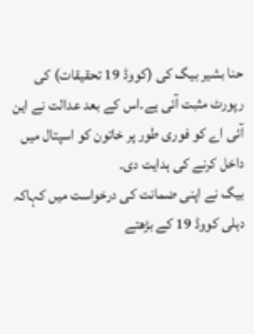حنا بشیر بیگ کی (کووڈ 19 تحقیقات) کی رپورٹ مثبت آئی ہے۔اس کے بعد عدالت نے این آئی اے کو فوری طور پر خاتون کو اسپتال میں داخل کرنے کی ہدایت دی۔
بیگ نے اپنی ضمانت کی درخواست میں کہاکہ دہلی کووڈ 19 کے بڑھتے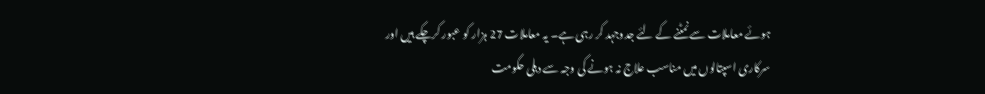ہوئے معاملات سے نمٹنے کے لئے جدوجہد کر رہی ہے۔ یہ معاملات 27 ہزار کو عبور کرچکے ہیں اور سرکاری اسپتالوں میں مناسب علاج نہ ہونے کی وجہ سے دہلی حکومت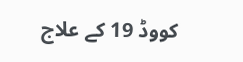کووڈ 19 کے علاج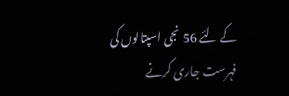کے لئے 56 نجی اسپتالوں کی فہرست جاری کرنے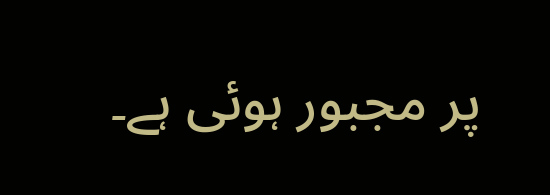پر مجبور ہوئی ہے۔